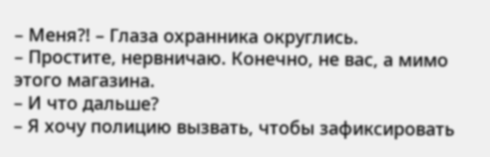– Меня?! – Глаза охранника округлись.
– Простите, нервничаю. Конечно, не вас, а мимо этого магазина.
– И что дальше?
– Я хочу полицию вызвать, чтобы зафиксировать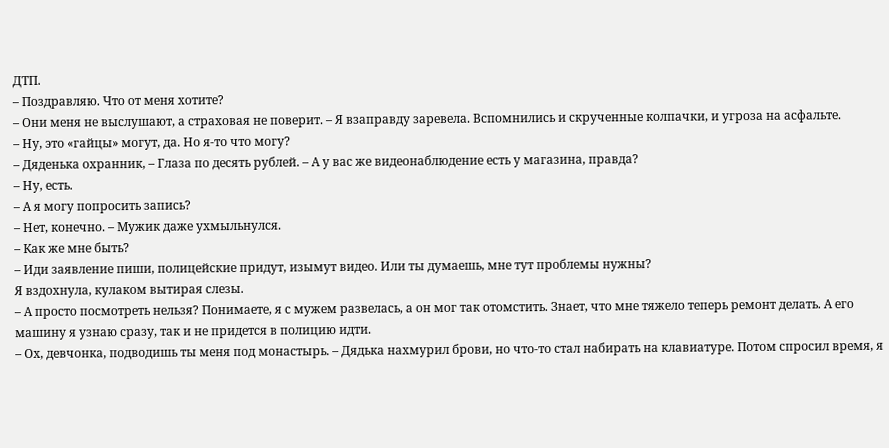ДТП.
– Поздравляю. Что от меня хотите?
– Они меня не выслушают, а страховая не поверит. – Я взаправду заревела. Вспомнились и скрученные колпачки, и угроза на асфальте.
– Ну, это «гайцы» могут, да. Но я-то что могу?
– Дяденька охранник, – Глаза по десять рублей. – А у вас же видеонаблюдение есть у магазина, правда?
– Ну, есть.
– А я могу попросить запись?
– Нет, конечно. – Мужик даже ухмыльнулся.
– Как же мне быть?
– Иди заявление пиши, полицейские придут, изымут видео. Или ты думаешь, мне тут проблемы нужны?
Я вздохнула, кулаком вытирая слезы.
– А просто посмотреть нельзя? Понимаете, я с мужем развелась, а он мог так отомстить. Знает, что мне тяжело теперь ремонт делать. А его машину я узнаю сразу, так и не придется в полицию идти.
– Ох, девчонка, подводишь ты меня под монастырь. – Дядька нахмурил брови, но что-то стал набирать на клавиатуре. Потом спросил время, я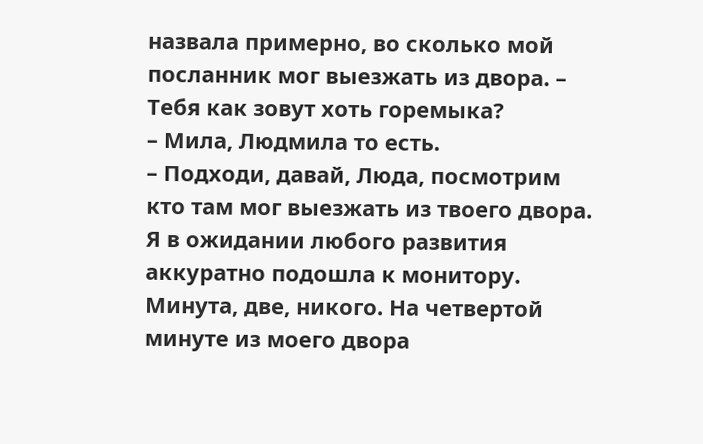назвала примерно, во сколько мой посланник мог выезжать из двора. – Тебя как зовут хоть горемыка?
– Мила, Людмила то есть.
– Подходи, давай, Люда, посмотрим кто там мог выезжать из твоего двора.
Я в ожидании любого развития аккуратно подошла к монитору. Минута, две, никого. На четвертой минуте из моего двора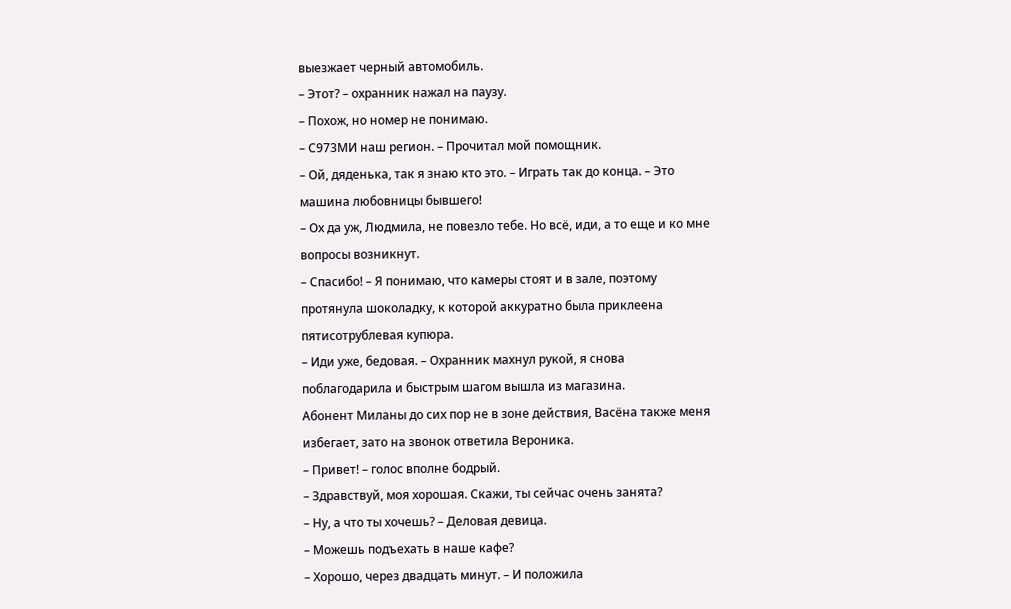выезжает черный автомобиль.
– Этот? – охранник нажал на паузу.
– Похож, но номер не понимаю.
– С973МИ наш регион. – Прочитал мой помощник.
– Ой, дяденька, так я знаю кто это. – Играть так до конца. – Это машина любовницы бывшего!
– Ох да уж, Людмила, не повезло тебе. Но всё, иди, а то еще и ко мне вопросы возникнут.
– Спасибо! – Я понимаю, что камеры стоят и в зале, поэтому протянула шоколадку, к которой аккуратно была приклеена пятисотрублевая купюра.
– Иди уже, бедовая. – Охранник махнул рукой, я снова поблагодарила и быстрым шагом вышла из магазина.
Абонент Миланы до сих пор не в зоне действия, Васёна также меня избегает, зато на звонок ответила Вероника.
– Привет! – голос вполне бодрый.
– Здравствуй, моя хорошая. Скажи, ты сейчас очень занята?
– Ну, а что ты хочешь? – Деловая девица.
– Можешь подъехать в наше кафе?
– Хорошо, через двадцать минут. – И положила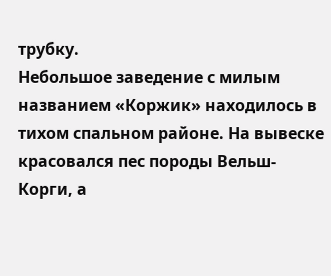трубку.
Небольшое заведение с милым названием «Коржик» находилось в тихом спальном районе. На вывеске красовался пес породы Вельш-Корги, а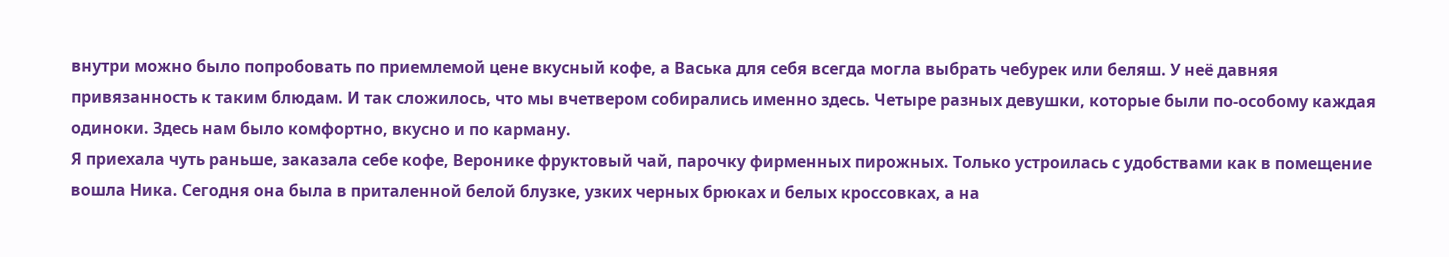внутри можно было попробовать по приемлемой цене вкусный кофе, а Васька для себя всегда могла выбрать чебурек или беляш. У неё давняя привязанность к таким блюдам. И так сложилось, что мы вчетвером собирались именно здесь. Четыре разных девушки, которые были по-особому каждая одиноки. Здесь нам было комфортно, вкусно и по карману.
Я приехала чуть раньше, заказала себе кофе, Веронике фруктовый чай, парочку фирменных пирожных. Только устроилась с удобствами как в помещение вошла Ника. Сегодня она была в приталенной белой блузке, узких черных брюках и белых кроссовках, а на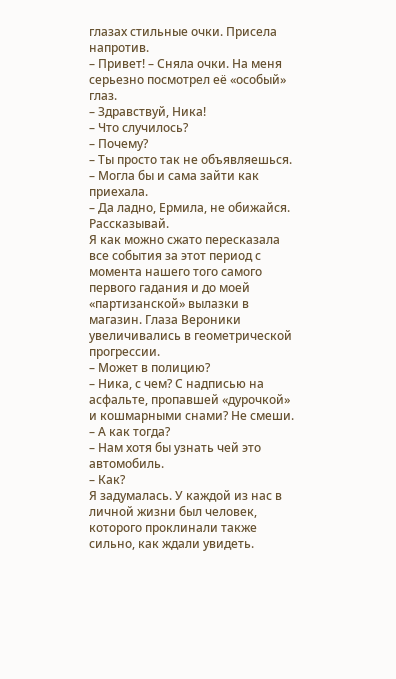глазах стильные очки. Присела напротив.
– Привет! – Сняла очки. На меня серьезно посмотрел её «особый» глаз.
– Здравствуй, Ника!
– Что случилось?
– Почему?
– Ты просто так не объявляешься.
– Могла бы и сама зайти как приехала.
– Да ладно, Ермила, не обижайся. Рассказывай.
Я как можно сжато пересказала все события за этот период с момента нашего того самого первого гадания и до моей «партизанской» вылазки в магазин. Глаза Вероники увеличивались в геометрической прогрессии.
– Может в полицию?
– Ника, с чем? С надписью на асфальте, пропавшей «дурочкой» и кошмарными снами? Не смеши.
– А как тогда?
– Нам хотя бы узнать чей это автомобиль.
– Как?
Я задумалась. У каждой из нас в личной жизни был человек, которого проклинали также сильно, как ждали увидеть.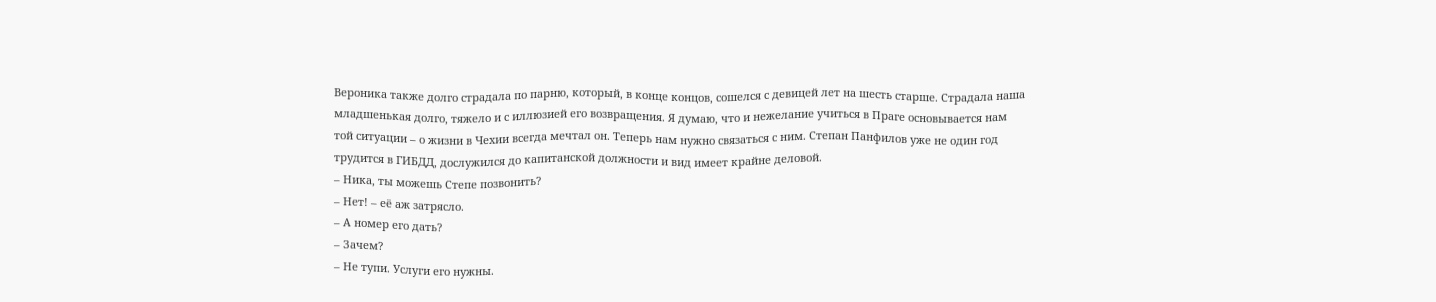Вероника также долго страдала по парню, который, в конце концов, сошелся с девицей лет на шесть старше. Страдала наша младшенькая долго, тяжело и с иллюзией его возвращения. Я думаю, что и нежелание учиться в Праге основывается нам той ситуации – о жизни в Чехии всегда мечтал он. Теперь нам нужно связаться с ним. Степан Панфилов уже не один год трудится в ГИБДД, дослужился до капитанской должности и вид имеет крайне деловой.
– Ника, ты можешь Степе позвонить?
– Нет! – её аж затрясло.
– А номер его дать?
– Зачем?
– Не тупи. Услуги его нужны.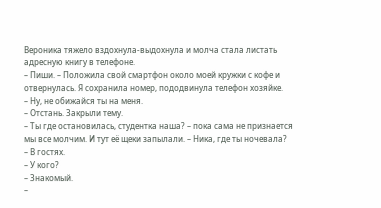Вероника тяжело вздохнула-выдохнула и молча стала листать адресную книгу в телефоне.
– Пиши. – Положила свой смартфон около моей кружки с кофе и отвернулась. Я сохранила номер, пододвинула телефон хозяйке.
– Ну, не обижайся ты на меня.
– Отстань. Закрыли тему.
– Ты где остановилась, студентка наша? – пока сама не признается мы все молчим. И тут её щеки запылали. – Ника, где ты ночевала?
– В гостях.
– У кого?
– Знакомый.
–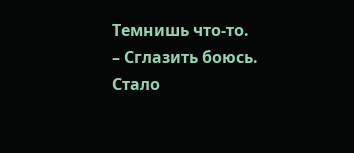Темнишь что-то.
– Сглазить боюсь.
Стало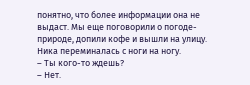понятно, что более информации она не выдаст. Мы еще поговорили о погоде-природе, допили кофе и вышли на улицу. Ника переминалась с ноги на ногу.
– Ты кого-то ждешь?
– Нет.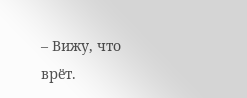– Вижу, что врёт.